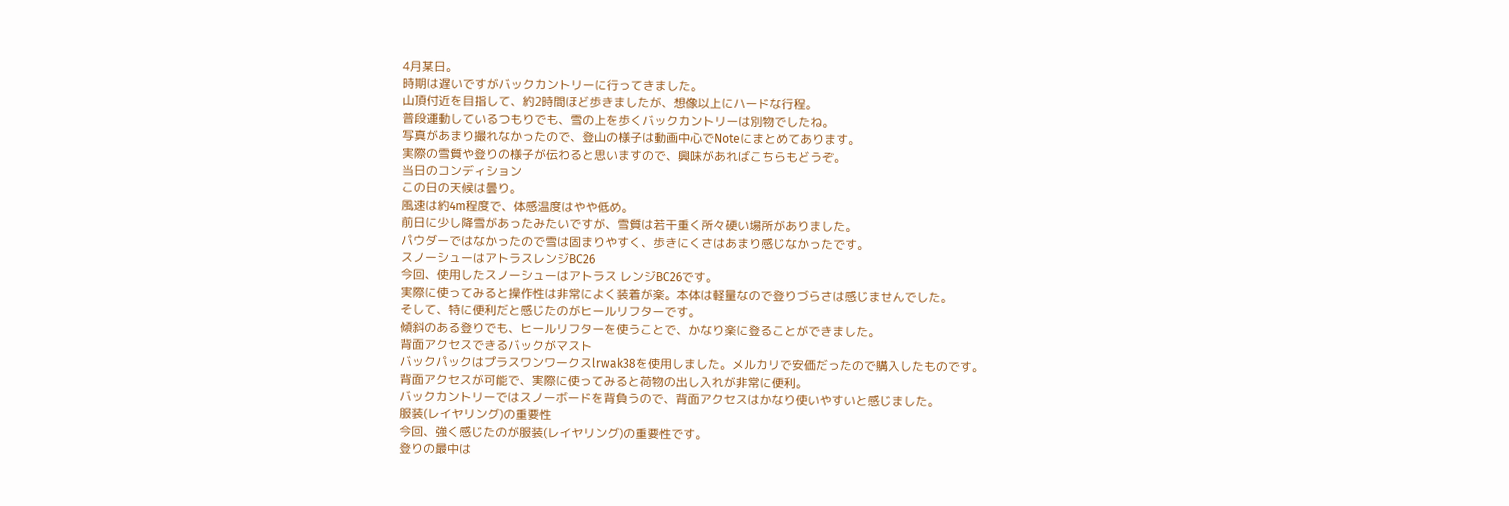4月某日。
時期は遅いですがバックカントリーに行ってきました。
山頂付近を目指して、約2時間ほど歩きましたが、想像以上にハードな行程。
普段運動しているつもりでも、雪の上を歩くバックカントリーは別物でしたね。
写真があまり撮れなかったので、登山の様子は動画中心でNoteにまとめてあります。
実際の雪質や登りの様子が伝わると思いますので、興味があればこちらもどうぞ。
当日のコンディション
この日の天候は曇り。
風速は約4m程度で、体感温度はやや低め。
前日に少し降雪があったみたいですが、雪質は若干重く所々硬い場所がありました。
パウダーではなかったので雪は固まりやすく、歩きにくさはあまり感じなかったです。
スノーシューはアトラスレンジBC26
今回、使用したスノーシューはアトラス レンジBC26です。
実際に使ってみると操作性は非常によく装着が楽。本体は軽量なので登りづらさは感じませんでした。
そして、特に便利だと感じたのがヒールリフターです。
傾斜のある登りでも、ヒールリフターを使うことで、かなり楽に登ることができました。
背面アクセスできるバックがマスト
バックパックはプラスワンワークスlrwak38を使用しました。メルカリで安価だったので購入したものです。
背面アクセスが可能で、実際に使ってみると荷物の出し入れが非常に便利。
バックカントリーではスノーボードを背負うので、背面アクセスはかなり使いやすいと感じました。
服装(レイヤリング)の重要性
今回、強く感じたのが服装(レイヤリング)の重要性です。
登りの最中は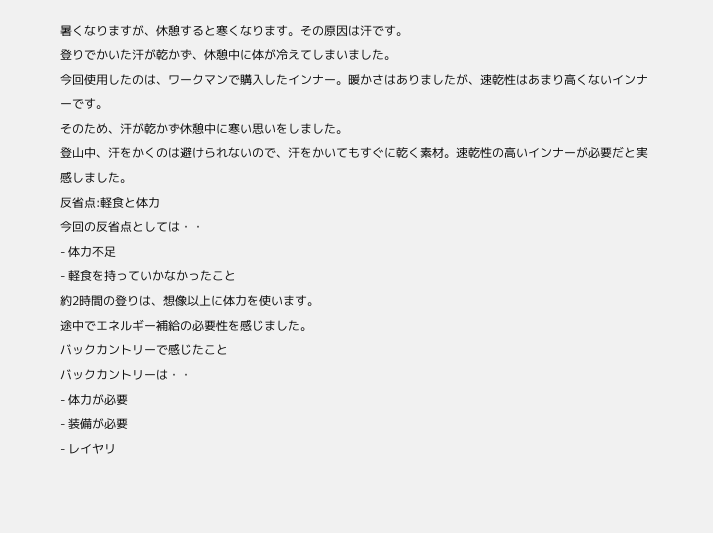暑くなりますが、休憩すると寒くなります。その原因は汗です。
登りでかいた汗が乾かず、休憩中に体が冷えてしまいました。
今回使用したのは、ワークマンで購入したインナー。暖かさはありましたが、速乾性はあまり高くないインナーです。
そのため、汗が乾かず休憩中に寒い思いをしました。
登山中、汗をかくのは避けられないので、汗をかいてもすぐに乾く素材。速乾性の高いインナーが必要だと実感しました。
反省点:軽食と体力
今回の反省点としては・・
- 体力不足
- 軽食を持っていかなかったこと
約2時間の登りは、想像以上に体力を使います。
途中でエネルギー補給の必要性を感じました。
バックカントリーで感じたこと
バックカントリーは・・
- 体力が必要
- 装備が必要
- レイヤリ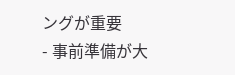ングが重要
- 事前準備が大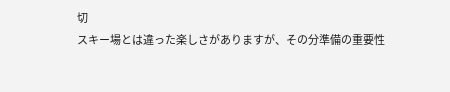切
スキー場とは違った楽しさがありますが、その分準備の重要性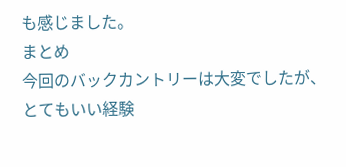も感じました。
まとめ
今回のバックカントリーは大変でしたが、とてもいい経験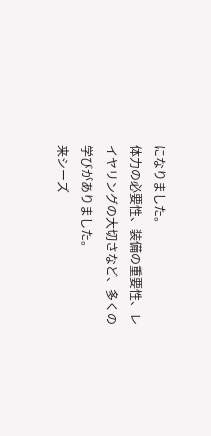になりました。
体力の必要性、装備の重要性、レイヤリングの大切さなど、多くの学びがありました。
来シーズ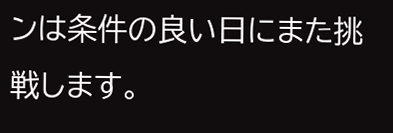ンは条件の良い日にまた挑戦します。